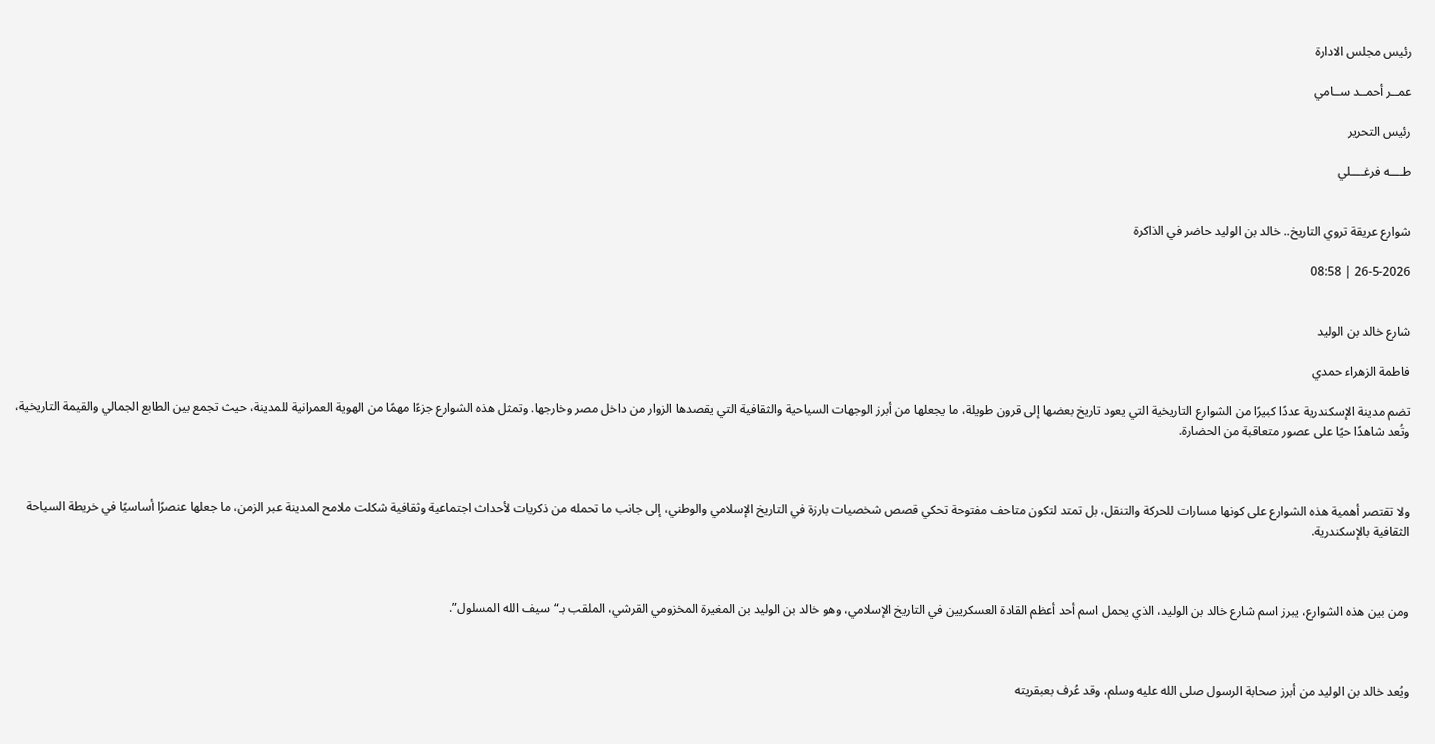رئيس مجلس الادارة

عمــر أحمــد ســامي

رئيس التحرير

طــــه فرغــــلي


شوارع عريقة تروي التاريخ.. خالد بن الوليد حاضر في الذاكرة

26-5-2026 | 08:58


شارع خالد بن الوليد

فاطمة الزهراء حمدي

تضم مدينة الإسكندرية عددًا كبيرًا من الشوارع التاريخية التي يعود تاريخ بعضها إلى قرون طويلة، ما يجعلها من أبرز الوجهات السياحية والثقافية التي يقصدها الزوار من داخل مصر وخارجها. وتمثل هذه الشوارع جزءًا مهمًا من الهوية العمرانية للمدينة، حيث تجمع بين الطابع الجمالي والقيمة التاريخية، وتُعد شاهدًا حيًا على عصور متعاقبة من الحضارة.



ولا تقتصر أهمية هذه الشوارع على كونها مسارات للحركة والتنقل، بل تمتد لتكون متاحف مفتوحة تحكي قصص شخصيات بارزة في التاريخ الإسلامي والوطني، إلى جانب ما تحمله من ذكريات لأحداث اجتماعية وثقافية شكلت ملامح المدينة عبر الزمن، ما جعلها عنصرًا أساسيًا في خريطة السياحة الثقافية بالإسكندرية.



ومن بين هذه الشوارع، يبرز اسم شارع خالد بن الوليد، الذي يحمل اسم أحد أعظم القادة العسكريين في التاريخ الإسلامي، وهو خالد بن الوليد بن المغيرة المخزومي القرشي، الملقب بـ“سيف الله المسلول”.



ويُعد خالد بن الوليد من أبرز صحابة الرسول صلى الله عليه وسلم، وقد عُرف بعبقريته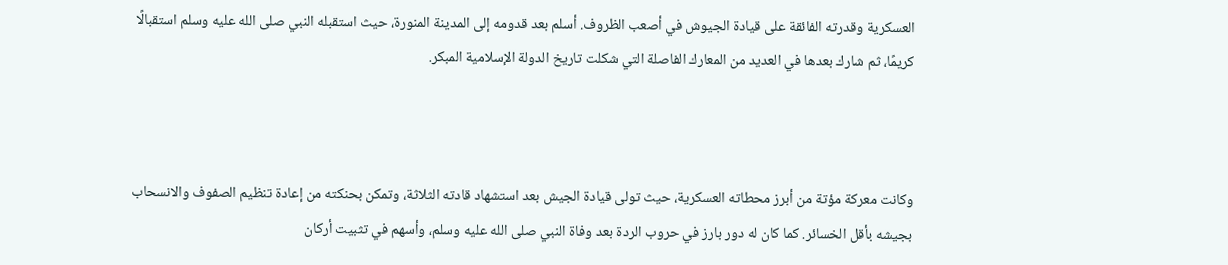العسكرية وقدرته الفائقة على قيادة الجيوش في أصعب الظروف. أسلم بعد قدومه إلى المدينة المنورة، حيث استقبله النبي صلى الله عليه وسلم استقبالًا كريمًا، ثم شارك بعدها في العديد من المعارك الفاصلة التي شكلت تاريخ الدولة الإسلامية المبكر.



وكانت معركة مؤتة من أبرز محطاته العسكرية، حيث تولى قيادة الجيش بعد استشهاد قادته الثلاثة، وتمكن بحنكته من إعادة تنظيم الصفوف والانسحاب بجيشه بأقل الخسائر. كما كان له دور بارز في حروب الردة بعد وفاة النبي صلى الله عليه وسلم، وأسهم في تثبيت أركان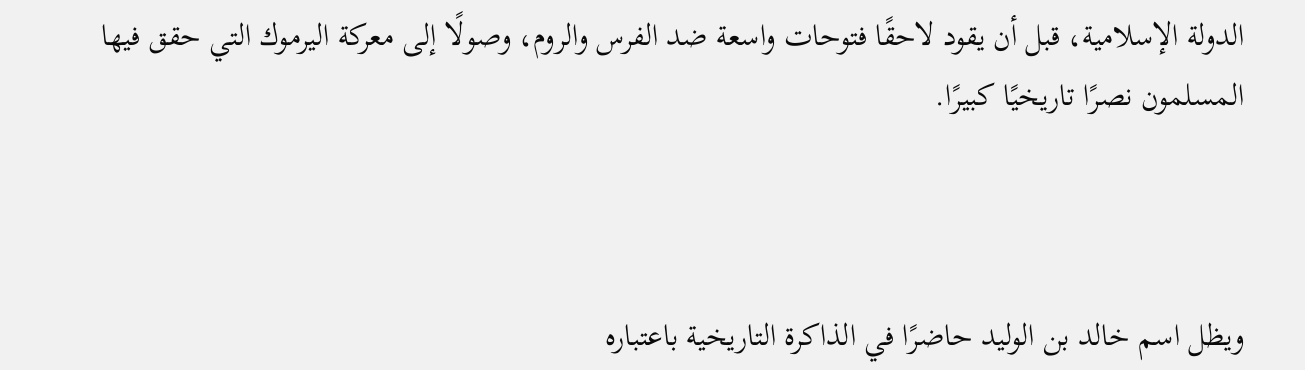الدولة الإسلامية، قبل أن يقود لاحقًا فتوحات واسعة ضد الفرس والروم، وصولًا إلى معركة اليرموك التي حقق فيها المسلمون نصرًا تاريخيًا كبيرًا.



ويظل اسم خالد بن الوليد حاضرًا في الذاكرة التاريخية باعتباره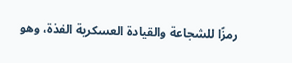رمزًا للشجاعة والقيادة العسكرية الفذة، وهو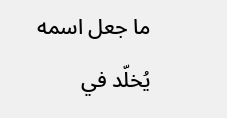ما جعل اسمه يُخلّد في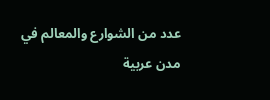عدد من الشوارع والمعالم في مدن عربية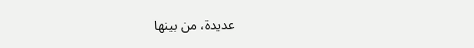عديدة، من بينها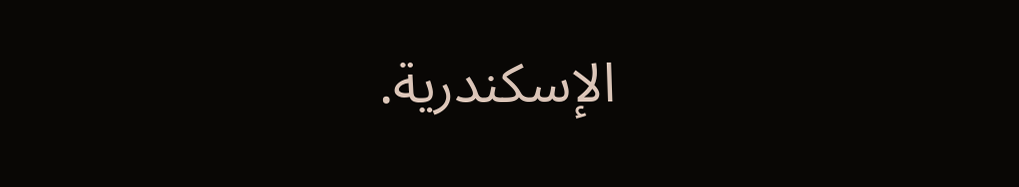الإسكندرية.